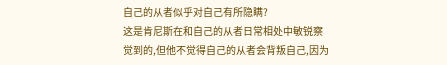自己的从者似乎对自己有所隐瞒?
这是肯尼斯在和自己的从者日常相处中敏锐察觉到的,但他不觉得自己的从者会背叛自己,因为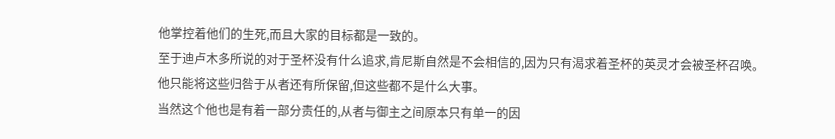他掌控着他们的生死,而且大家的目标都是一致的。
至于迪卢木多所说的对于圣杯没有什么追求,肯尼斯自然是不会相信的,因为只有渴求着圣杯的英灵才会被圣杯召唤。
他只能将这些归咎于从者还有所保留,但这些都不是什么大事。
当然这个他也是有着一部分责任的,从者与御主之间原本只有单一的因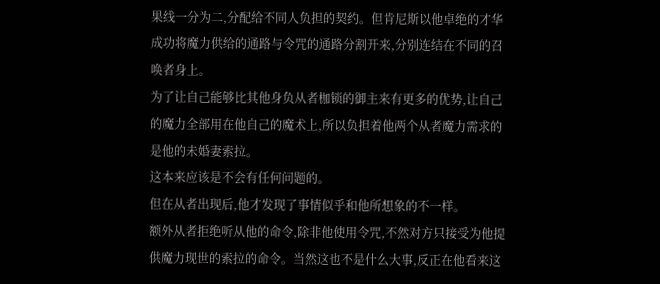果线一分为二,分配给不同人负担的契约。但肯尼斯以他卓绝的才华成功将魔力供给的通路与令咒的通路分割开来,分别连结在不同的召唤者身上。
为了让自己能够比其他身负从者枷锁的御主来有更多的优势,让自己的魔力全部用在他自己的魔术上,所以负担着他两个从者魔力需求的是他的未婚妻索拉。
这本来应该是不会有任何问题的。
但在从者出现后,他才发现了事情似乎和他所想象的不一样。
额外从者拒绝听从他的命令,除非他使用令咒,不然对方只接受为他提供魔力现世的索拉的命令。当然这也不是什么大事,反正在他看来这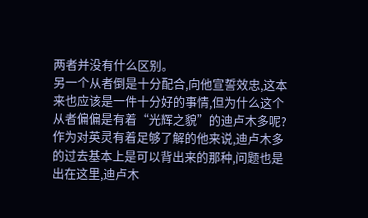两者并没有什么区别。
另一个从者倒是十分配合,向他宣誓效忠,这本来也应该是一件十分好的事情,但为什么这个从者偏偏是有着“光辉之貌”的迪卢木多呢?
作为对英灵有着足够了解的他来说,迪卢木多的过去基本上是可以背出来的那种,问题也是出在这里,迪卢木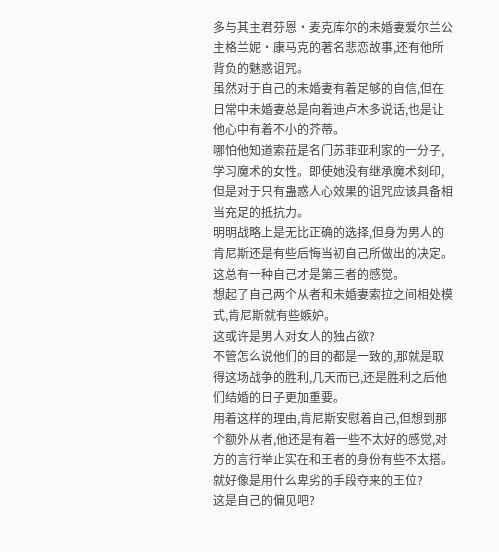多与其主君芬恩·麦克库尔的未婚妻爱尔兰公主格兰妮·康马克的著名悲恋故事,还有他所背负的魅惑诅咒。
虽然对于自己的未婚妻有着足够的自信,但在日常中未婚妻总是向着迪卢木多说话,也是让他心中有着不小的芥蒂。
哪怕他知道索菈是名门苏菲亚利家的一分子,学习魔术的女性。即使她没有继承魔术刻印,但是对于只有蛊惑人心效果的诅咒应该具备相当充足的抵抗力。
明明战略上是无比正确的选择,但身为男人的肯尼斯还是有些后悔当初自己所做出的决定。
这总有一种自己才是第三者的感觉。
想起了自己两个从者和未婚妻索拉之间相处模式,肯尼斯就有些嫉妒。
这或许是男人对女人的独占欲?
不管怎么说他们的目的都是一致的,那就是取得这场战争的胜利,几天而已,还是胜利之后他们结婚的日子更加重要。
用着这样的理由,肯尼斯安慰着自己,但想到那个额外从者,他还是有着一些不太好的感觉,对方的言行举止实在和王者的身份有些不太搭。
就好像是用什么卑劣的手段夺来的王位?
这是自己的偏见吧?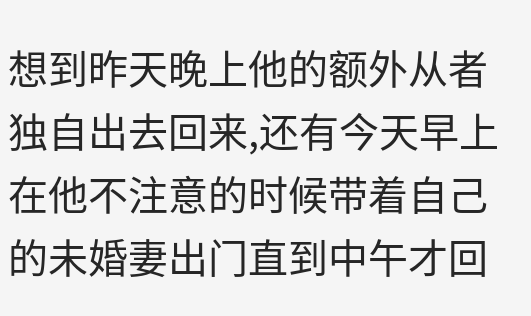想到昨天晚上他的额外从者独自出去回来,还有今天早上在他不注意的时候带着自己的未婚妻出门直到中午才回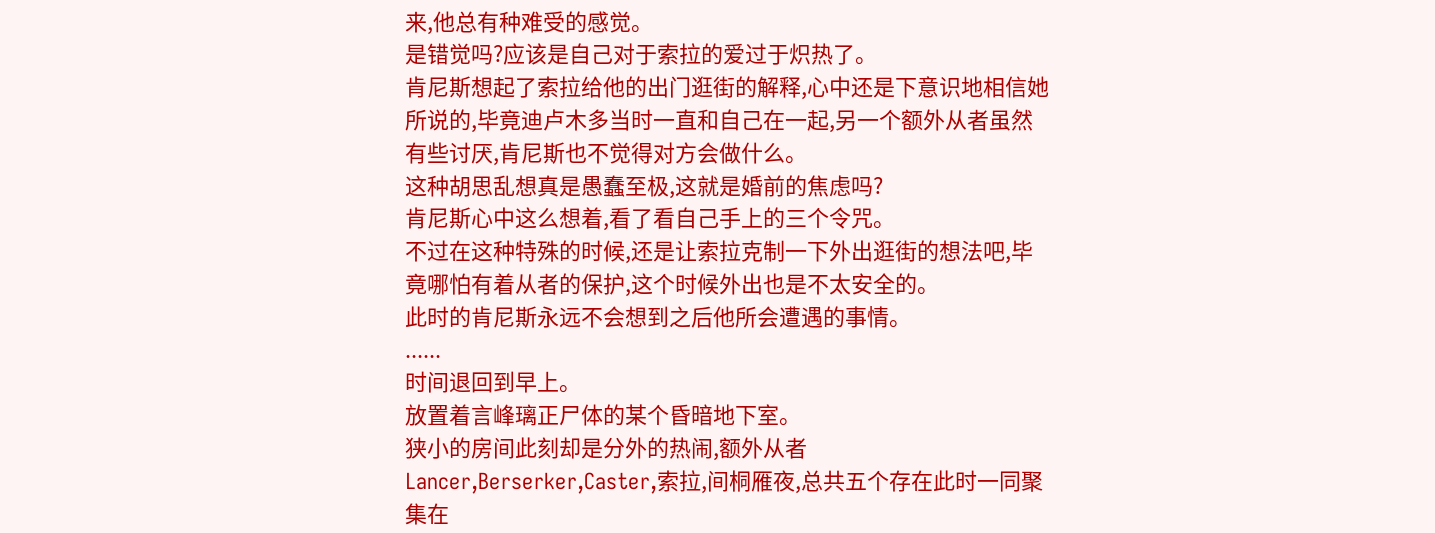来,他总有种难受的感觉。
是错觉吗?应该是自己对于索拉的爱过于炽热了。
肯尼斯想起了索拉给他的出门逛街的解释,心中还是下意识地相信她所说的,毕竟迪卢木多当时一直和自己在一起,另一个额外从者虽然有些讨厌,肯尼斯也不觉得对方会做什么。
这种胡思乱想真是愚蠢至极,这就是婚前的焦虑吗?
肯尼斯心中这么想着,看了看自己手上的三个令咒。
不过在这种特殊的时候,还是让索拉克制一下外出逛街的想法吧,毕竟哪怕有着从者的保护,这个时候外出也是不太安全的。
此时的肯尼斯永远不会想到之后他所会遭遇的事情。
......
时间退回到早上。
放置着言峰璃正尸体的某个昏暗地下室。
狭小的房间此刻却是分外的热闹,额外从者Lancer,Berserker,Caster,索拉,间桐雁夜,总共五个存在此时一同聚集在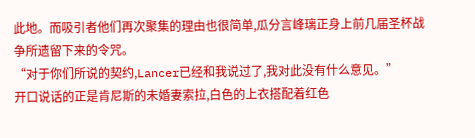此地。而吸引者他们再次聚集的理由也很简单,瓜分言峰璃正身上前几届圣杯战争所遗留下来的令咒。
“对于你们所说的契约,Lancer已经和我说过了,我对此没有什么意见。”
开口说话的正是肯尼斯的未婚妻索拉,白色的上衣搭配着红色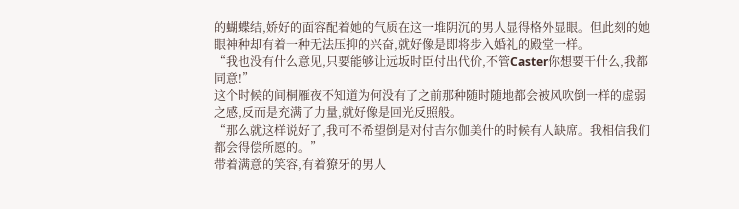的蝴蝶结,娇好的面容配着她的气质在这一堆阴沉的男人显得格外显眼。但此刻的她眼神种却有着一种无法压抑的兴奋,就好像是即将步入婚礼的殿堂一样。
“我也没有什么意见,只要能够让远坂时臣付出代价,不管Caster你想要干什么,我都同意!”
这个时候的间桐雁夜不知道为何没有了之前那种随时随地都会被风吹倒一样的虚弱之感,反而是充满了力量,就好像是回光反照般。
“那么就这样说好了,我可不希望倒是对付吉尔伽美什的时候有人缺席。我相信我们都会得偿所愿的。”
带着满意的笑容,有着獠牙的男人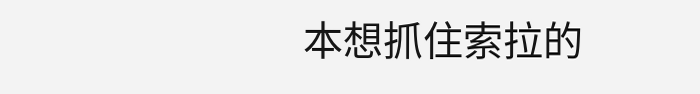本想抓住索拉的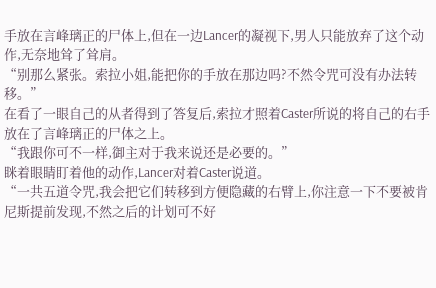手放在言峰璃正的尸体上,但在一边Lancer的凝视下,男人只能放弃了这个动作,无奈地耸了耸肩。
“别那么紧张。索拉小姐,能把你的手放在那边吗?不然令咒可没有办法转移。”
在看了一眼自己的从者得到了答复后,索拉才照着Caster所说的将自己的右手放在了言峰璃正的尸体之上。
“我跟你可不一样,御主对于我来说还是必要的。”
眯着眼睛盯着他的动作,Lancer对着Caster说道。
“一共五道令咒,我会把它们转移到方便隐藏的右臂上,你注意一下不要被肯尼斯提前发现,不然之后的计划可不好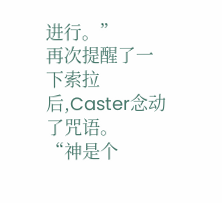进行。”
再次提醒了一下索拉后,Caster念动了咒语。
“神是个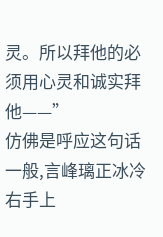灵。所以拜他的必须用心灵和诚实拜他——”
仿佛是呼应这句话一般,言峰璃正冰冷右手上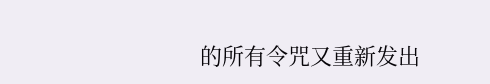的所有令咒又重新发出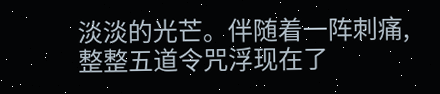淡淡的光芒。伴随着一阵刺痛,整整五道令咒浮现在了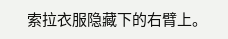索拉衣服隐藏下的右臂上。